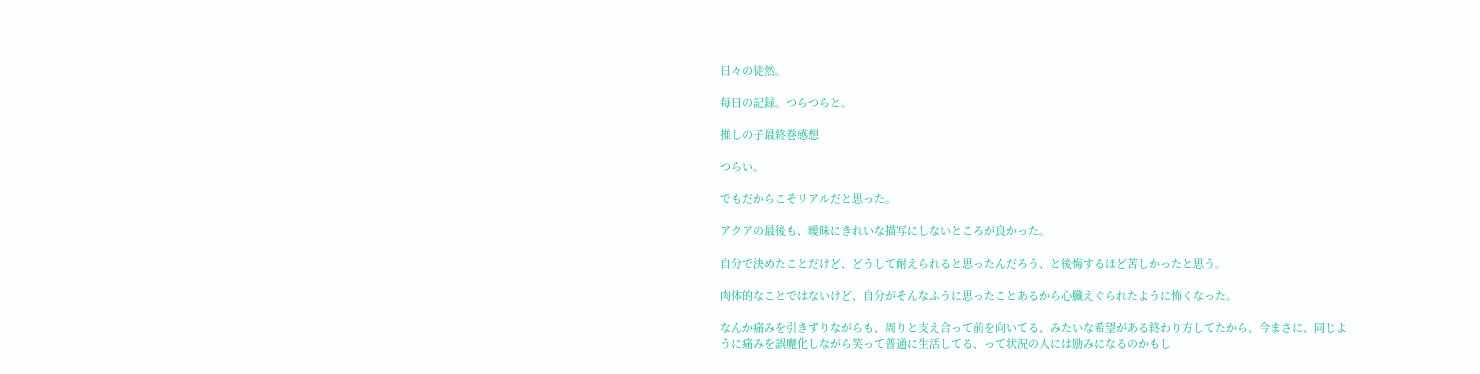日々の徒然。

每日の記録。つらつらと。

推しの子最終巻感想

つらい。

でもだからこそリアルだと思った。

アクアの最後も、曖昧にきれいな描写にしないところが良かった。

自分で決めたことだけど、どうして耐えられると思ったんだろう、と後悔するほど苦しかったと思う。

肉体的なことではないけど、自分がそんなふうに思ったことあるから心臓えぐられたように怖くなった。

なんか痛みを引きずりながらも、周りと支え合って前を向いてる、みたいな希望がある終わり方してたから、今まさに、同じように痛みを誤魔化しながら笑って普通に生活してる、って状況の人には励みになるのかもし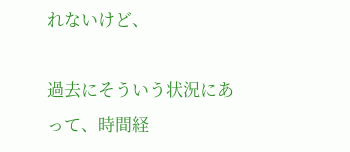れないけど、

過去にそういう状況にあって、時間経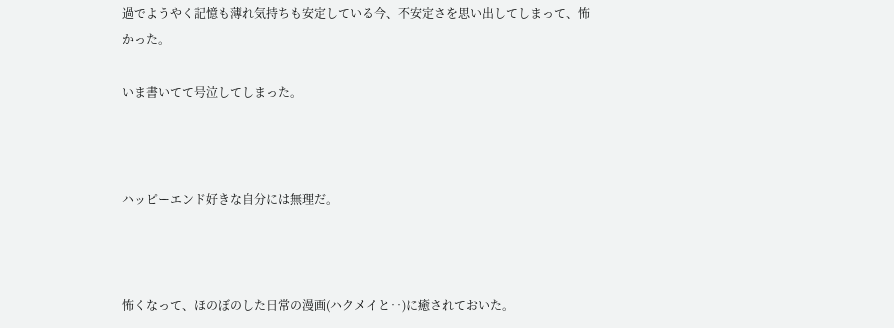過でようやく記憶も薄れ気持ちも安定している今、不安定さを思い出してしまって、怖かった。

いま書いてて号泣してしまった。



ハッピーエンド好きな自分には無理だ。



怖くなって、ほのぼのした日常の漫画(ハクメイと‥)に癒されておいた。